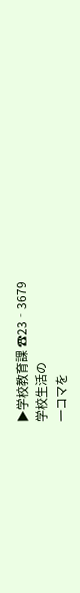▶学校教育課 ☎23‐3679
学校生活の
一コマを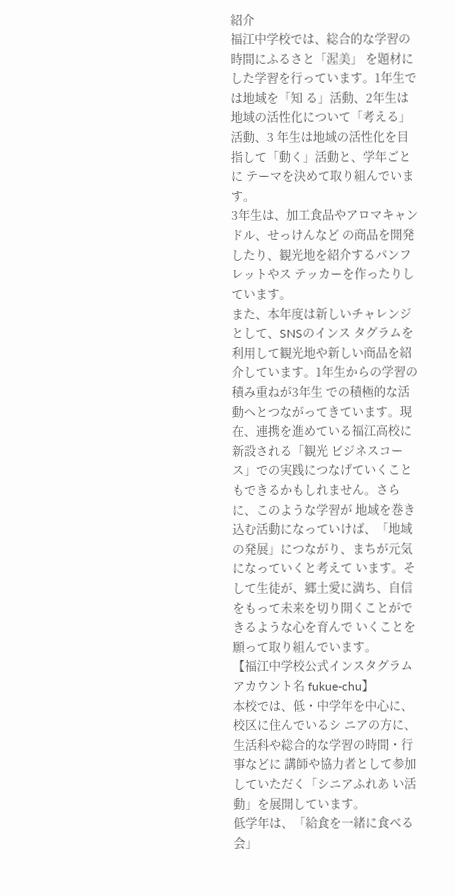紹介
福江中学校では、総合的な学習の時間にふるさと「渥美」 を題材にした学習を行っています。1年生では地域を「知 る」活動、2年生は地域の活性化について「考える」活動、3 年生は地域の活性化を目指して「動く」活動と、学年ごとに テーマを決めて取り組んでいます。
3年生は、加工食品やアロマキャンドル、せっけんなど の商品を開発したり、観光地を紹介するパンフレットやス テッカーを作ったりしています。
また、本年度は新しいチャレンジとして、SNSのインス タグラムを利用して観光地や新しい商品を紹介しています。1年生からの学習の積み重ねが3年生 での積極的な活動へとつながってきています。現在、連携を進めている福江高校に新設される「観光 ビジネスコース」での実践につなげていくこともできるかもしれません。さらに、このような学習が 地域を巻き込む活動になっていけば、「地域の発展」につながり、まちが元気になっていくと考えて います。そして生徒が、郷土愛に満ち、自信をもって未来を切り開くことができるような心を育んで いくことを願って取り組んでいます。
【福江中学校公式インスタグラム アカウント名 fukue-chu】
本校では、低・中学年を中心に、校区に住んでいるシ ニアの方に、生活科や総合的な学習の時間・行事などに 講師や協力者として参加していただく「シニアふれあ い活動」を展開しています。
低学年は、「給食を一緒に食べる会」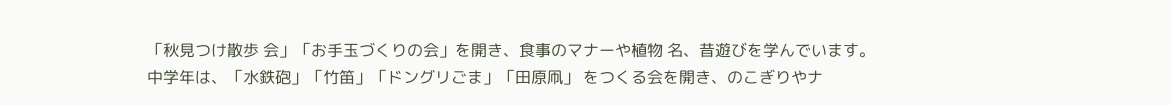「秋見つけ散歩 会」「お手玉づくりの会」を開き、食事のマナーや植物 名、昔遊びを学んでいます。
中学年は、「水鉄砲」「竹笛」「ドングリごま」「田原凧」 をつくる会を開き、のこぎりやナ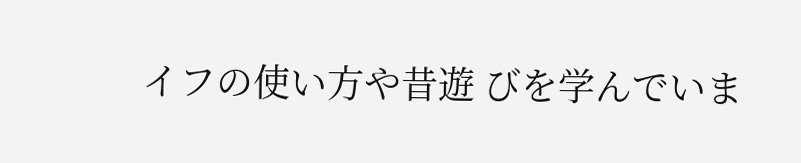イフの使い方や昔遊 びを学んでいま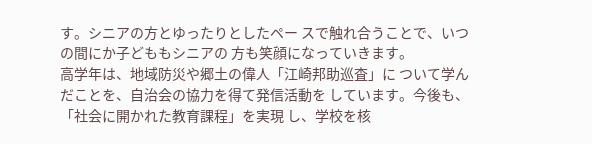す。シニアの方とゆったりとしたペー スで触れ合うことで、いつの間にか子どももシニアの 方も笑顔になっていきます。
高学年は、地域防災や郷土の偉人「江崎邦助巡査」に ついて学んだことを、自治会の協力を得て発信活動を しています。今後も、「社会に開かれた教育課程」を実現 し、学校を核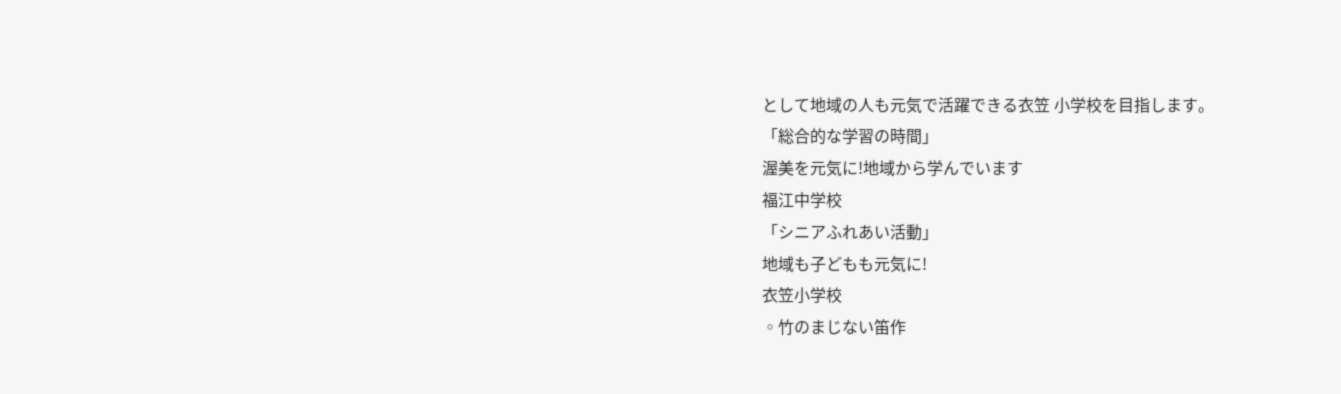として地域の人も元気で活躍できる衣笠 小学校を目指します。
「総合的な学習の時間」
渥美を元気に!地域から学んでいます
福江中学校
「シニアふれあい活動」
地域も子どもも元気に!
衣笠小学校
◦竹のまじない笛作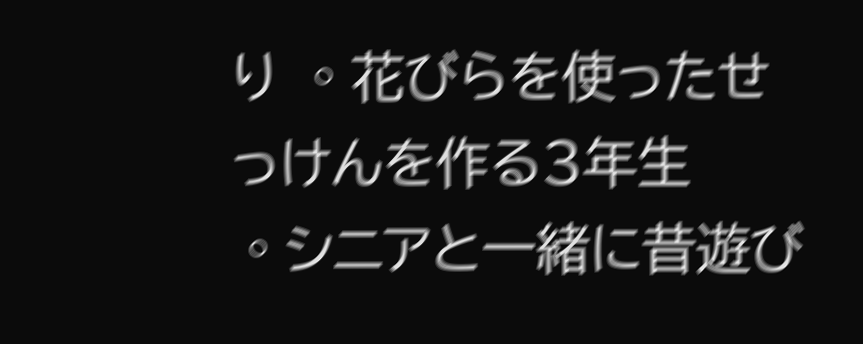り ◦花びらを使ったせっけんを作る3年生
◦シニアと一緒に昔遊び